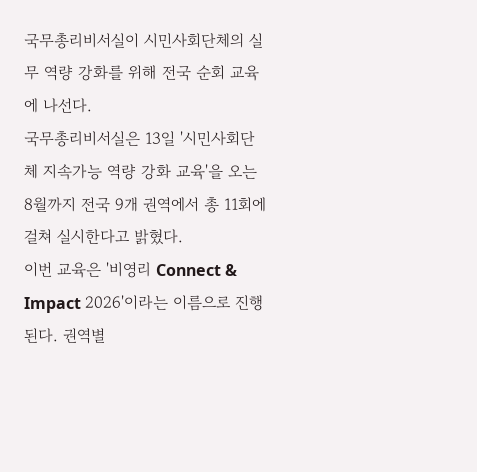국무총리비서실이 시민사회단체의 실무 역량 강화를 위해 전국 순회 교육에 나선다.
국무총리비서실은 13일 '시민사회단체 지속가능 역량 강화 교육'을 오는 8월까지 전국 9개 권역에서 총 11회에 걸쳐 실시한다고 밝혔다.
이번 교육은 '비영리 Connect & Impact 2026'이라는 이름으로 진행된다. 권역별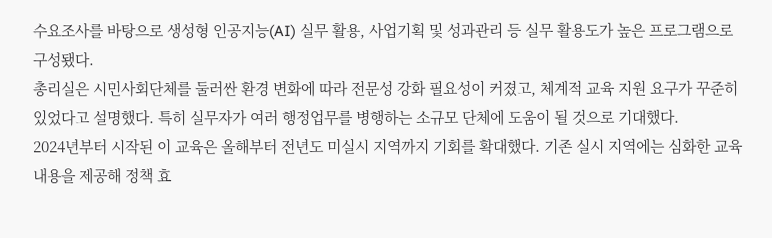수요조사를 바탕으로 생성형 인공지능(AI) 실무 활용, 사업기획 및 성과관리 등 실무 활용도가 높은 프로그램으로 구성됐다.
총리실은 시민사회단체를 둘러싼 환경 변화에 따라 전문성 강화 필요성이 커졌고, 체계적 교육 지원 요구가 꾸준히 있었다고 설명했다. 특히 실무자가 여러 행정업무를 병행하는 소규모 단체에 도움이 될 것으로 기대했다.
2024년부터 시작된 이 교육은 올해부터 전년도 미실시 지역까지 기회를 확대했다. 기존 실시 지역에는 심화한 교육 내용을 제공해 정책 효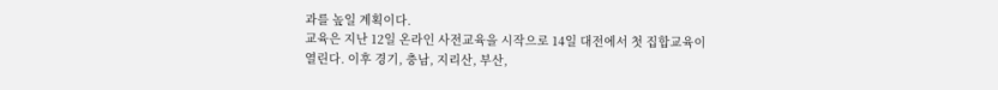과를 높일 계획이다.
교육은 지난 12일 온라인 사전교육을 시작으로 14일 대전에서 첫 집합교육이 열린다. 이후 경기, 충남, 지리산, 부산,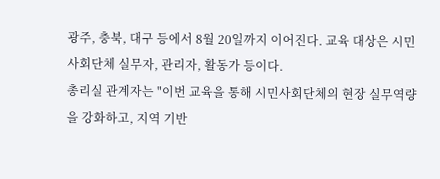광주, 충북, 대구 등에서 8월 20일까지 이어진다. 교육 대상은 시민사회단체 실무자, 관리자, 활동가 등이다.
총리실 관계자는 "이번 교육을 통해 시민사회단체의 현장 실무역량을 강화하고, 지역 기반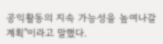공익활동의 지속 가능성을 높여나갈 계획"이라고 말했다.